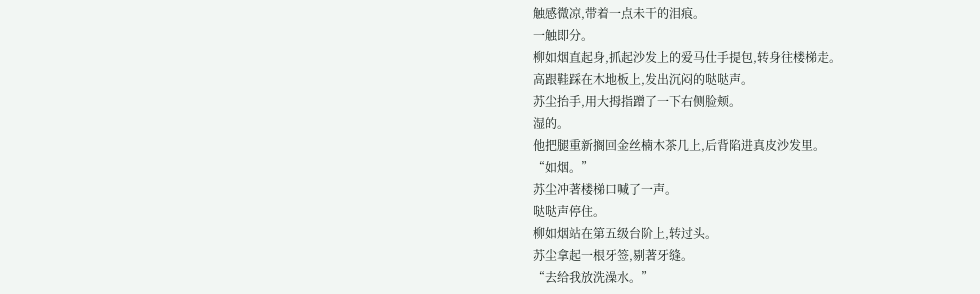触感微凉,带着一点未干的泪痕。
一触即分。
柳如烟直起身,抓起沙发上的爱马仕手提包,转身往楼梯走。
高跟鞋踩在木地板上,发出沉闷的哒哒声。
苏尘抬手,用大拇指蹭了一下右侧脸颊。
湿的。
他把腿重新搁回金丝楠木茶几上,后背陷进真皮沙发里。
“如烟。”
苏尘冲著楼梯口喊了一声。
哒哒声停住。
柳如烟站在第五级台阶上,转过头。
苏尘拿起一根牙签,剔著牙缝。
“去给我放洗澡水。”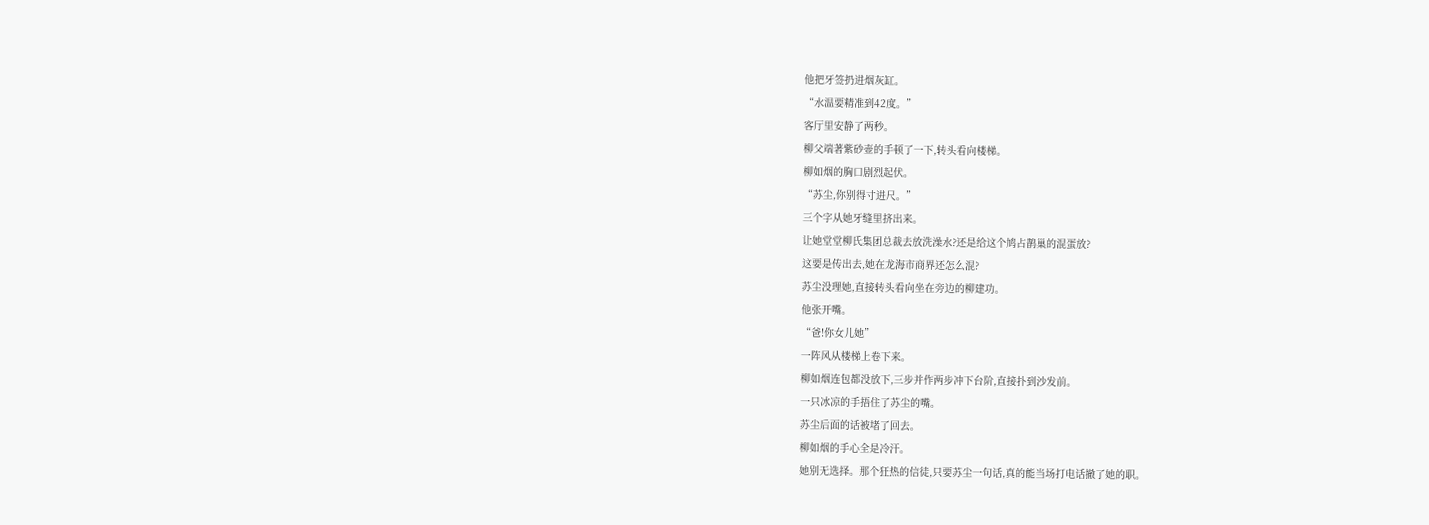他把牙签扔进烟灰缸。
“水温要精准到42度。”
客厅里安静了两秒。
柳父端著紫砂壶的手顿了一下,转头看向楼梯。
柳如烟的胸口剧烈起伏。
“苏尘,你别得寸进尺。”
三个字从她牙缝里挤出来。
让她堂堂柳氏集团总裁去放洗澡水?还是给这个鸠占鹊巢的混蛋放?
这要是传出去,她在龙海市商界还怎么混?
苏尘没理她,直接转头看向坐在旁边的柳建功。
他张开嘴。
“爸!你女儿她”
一阵风从楼梯上卷下来。
柳如烟连包都没放下,三步并作两步冲下台阶,直接扑到沙发前。
一只冰凉的手捂住了苏尘的嘴。
苏尘后面的话被堵了回去。
柳如烟的手心全是冷汗。
她别无选择。那个狂热的信徒,只要苏尘一句话,真的能当场打电话撤了她的职。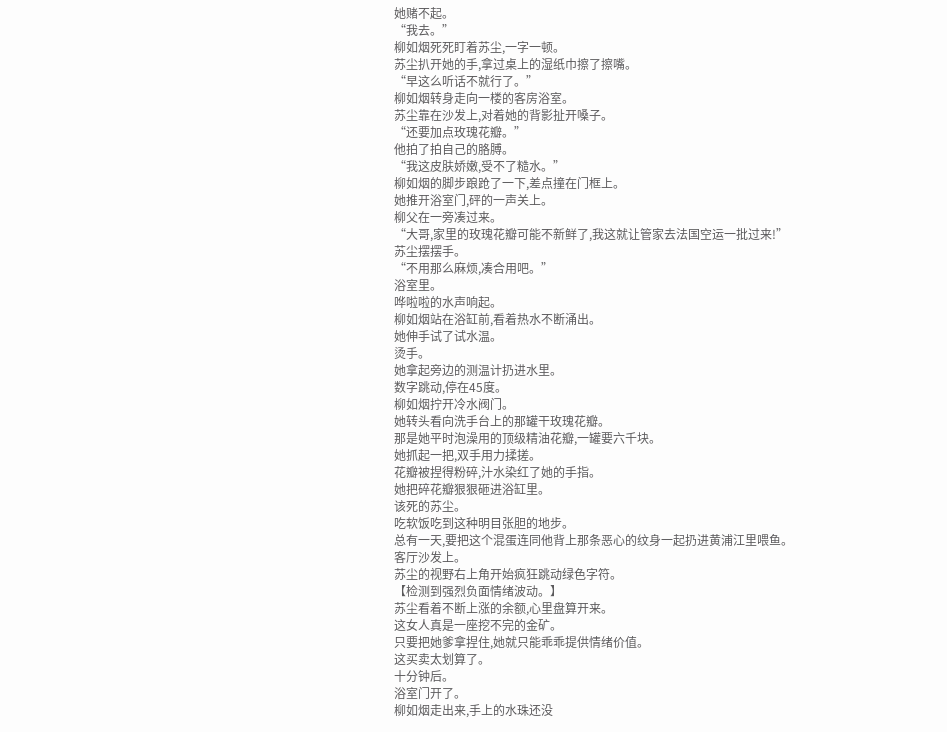她赌不起。
“我去。”
柳如烟死死盯着苏尘,一字一顿。
苏尘扒开她的手,拿过桌上的湿纸巾擦了擦嘴。
“早这么听话不就行了。”
柳如烟转身走向一楼的客房浴室。
苏尘靠在沙发上,对着她的背影扯开嗓子。
“还要加点玫瑰花瓣。”
他拍了拍自己的胳膊。
“我这皮肤娇嫩,受不了糙水。”
柳如烟的脚步踉跄了一下,差点撞在门框上。
她推开浴室门,砰的一声关上。
柳父在一旁凑过来。
“大哥,家里的玫瑰花瓣可能不新鲜了,我这就让管家去法国空运一批过来!”
苏尘摆摆手。
“不用那么麻烦,凑合用吧。”
浴室里。
哗啦啦的水声响起。
柳如烟站在浴缸前,看着热水不断涌出。
她伸手试了试水温。
烫手。
她拿起旁边的测温计扔进水里。
数字跳动,停在45度。
柳如烟拧开冷水阀门。
她转头看向洗手台上的那罐干玫瑰花瓣。
那是她平时泡澡用的顶级精油花瓣,一罐要六千块。
她抓起一把,双手用力揉搓。
花瓣被捏得粉碎,汁水染红了她的手指。
她把碎花瓣狠狠砸进浴缸里。
该死的苏尘。
吃软饭吃到这种明目张胆的地步。
总有一天,要把这个混蛋连同他背上那条恶心的纹身一起扔进黄浦江里喂鱼。
客厅沙发上。
苏尘的视野右上角开始疯狂跳动绿色字符。
【检测到强烈负面情绪波动。】
苏尘看着不断上涨的余额,心里盘算开来。
这女人真是一座挖不完的金矿。
只要把她爹拿捏住,她就只能乖乖提供情绪价值。
这买卖太划算了。
十分钟后。
浴室门开了。
柳如烟走出来,手上的水珠还没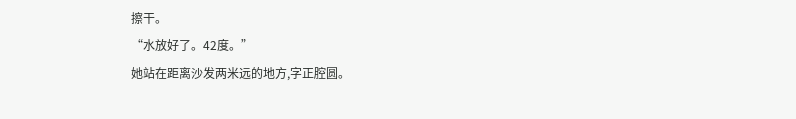擦干。
“水放好了。42度。”
她站在距离沙发两米远的地方,字正腔圆。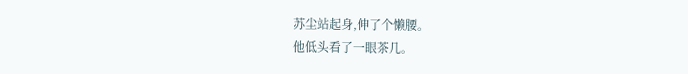苏尘站起身,伸了个懒腰。
他低头看了一眼茶几。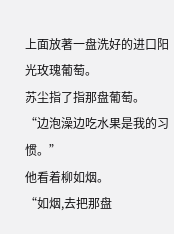上面放著一盘洗好的进口阳光玫瑰葡萄。
苏尘指了指那盘葡萄。
“边泡澡边吃水果是我的习惯。”
他看着柳如烟。
“如烟,去把那盘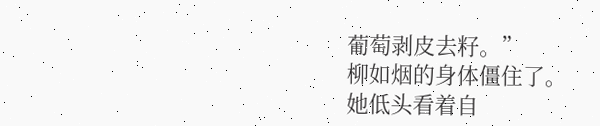葡萄剥皮去籽。”
柳如烟的身体僵住了。
她低头看着自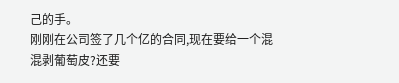己的手。
刚刚在公司签了几个亿的合同,现在要给一个混混剥葡萄皮?还要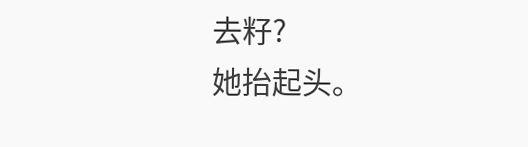去籽?
她抬起头。